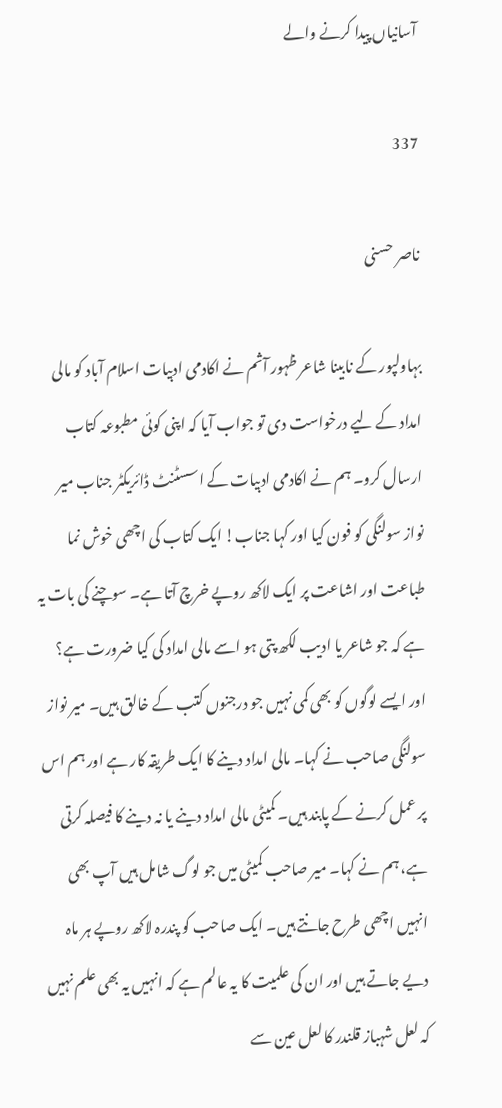آسانیاں پیدا کرنے والے

337

ناصر حسنی

بہاولپور کے نابینا شاعر ظہور آثم نے اکادمی ادبیات اسلام آباد کو مالی امداد کے لیے درخواست دی تو جواب آیا کہ اپنی کوئی مطبوعہ کتاب ارسال کرو۔ ہم نے اکادمی ادبیات کے اسسٹنٹ ڈائریکٹر جناب میر نواز سولنگی کو فون کیا اور کہا جناب! ایک کتاب کی اچھی خوش نما طباعت اور اشاعت پر ایک لاکھ روپے خرچ آتا ہے۔ سوچنے کی بات یہ ہے کہ جو شاعر یا ادیب لکھ پتی ہو اسے مالی امداد کی کیا ضرورت ہے؟ اور ایسے لوگوں کو بھی کمی نہیں جو درجنوں کتب کے خالق ہیں۔ میر نواز سولنگی صاحب نے کہا۔ مالی امداد دینے کا ایک طریقہ کار ہے اور ہم اس پر عمل کرنے کے پابند ہیں۔ کمیٹی مالی امداد دینے یا نہ دینے کا فیصلہ کرتی ہے، ہم نے کہا۔ میر صاحب کمیٹی میں جو لوگ شامل ہیں آپ بھی انہیں اچھی طرح جانتے ہیں۔ ایک صاحب کو پندرہ لاکھ روپے ہر ماہ دیے جاتے ہیں اور ان کی علمیت کا یہ عالم ہے کہ انہیں یہ بھی علم نہیں کہ لعل شہباز قلندر کا لعل عین سے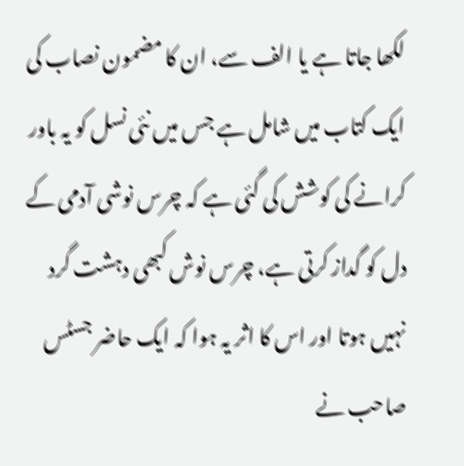لکھا جاتا ہے یا الف سے، ان کا مضمون نصاب کی ایک کتاب میں شامل ہے جس میں نئی نسل کو یہ باور کرانے کی کوشش کی گئی ہے کہ چرس نوشی آدمی کے دل کو گداز کرتی ہے، چرس نوش کبھی دہشت گرد نہیں ہوتا اور اس کا اثر یہ ہوا کہ ایک حاضر جسٹس صاحب نے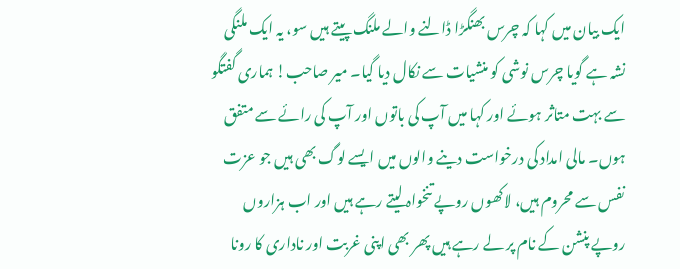ایک بیان میں کہا کہ چرس بھنگڑا ڈالنے والے ملنگ پیتے ہیں سو، یہ ایک ملنگی نشہ ہے گویا چرس نوشی کو منشیات سے نکال دیا گیا۔ میر صاحب! ہماری گفتگو سے بہت متاثر ہوئے اور کہا میں آپ کی باتوں اور آپ کی رائے سے متفق ہوں۔ مالی امداد کی درخواست دینے والوں میں ایسے لوگ بھی ہیں جو عزت نفس سے محروم ہیں، لاکھوں روپے تنخواہ لیتے رہے ہیں اور اب ہزاروں روپے پنشن کے نام پر لے رہے ہیں پھر بھی اپنی غربت اور ناداری کا رونا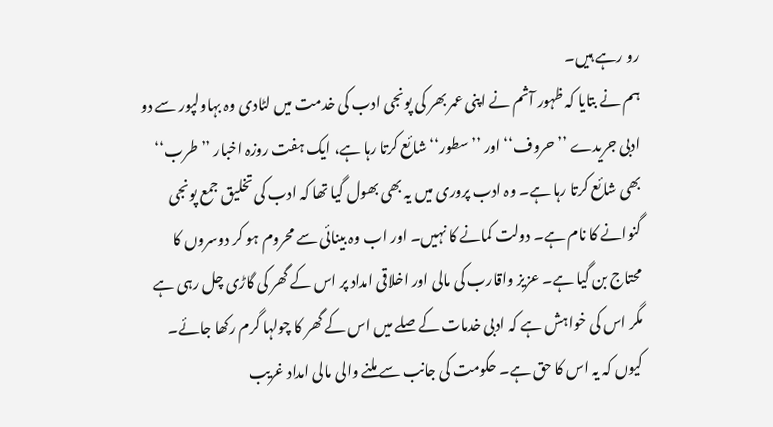رو رہے ہیں۔
ہم نے بتایا کہ ظہور آثم نے اپنی عمر بھر کی پونجی ادب کی خدمت میں لٹادی وہ بہاولپور سے دو ادبی جریدے ’’حروف‘‘ اور ’’سطور‘‘ شائع کرتا رہا ہے، ایک ہفت روزہ اخبار ’’طرب‘‘ بھی شائع کرتا رہا ہے۔ وہ ادب پروری میں یہ بھی بھول گیا تھا کہ ادب کی تخلیق جمع پونجی گنوانے کا نام ہے۔ دولت کمانے کا نہیں۔ اور اب وہ بینائی سے محروم ہو کر دوسروں کا محتاج بن گیا ہے۔ عزیز واقارب کی مالی اور اخلاقی امداد پر اس کے گھر کی گاڑی چل رہی ہے مگر اس کی خواہش ہے کہ ادبی خدمات کے صلے میں اس کے گھر کا چولہا گرم رکھا جائے۔ کیوں کہ یہ اس کا حق ہے۔ حکومت کی جانب سے ملنے والی مالی امداد غریب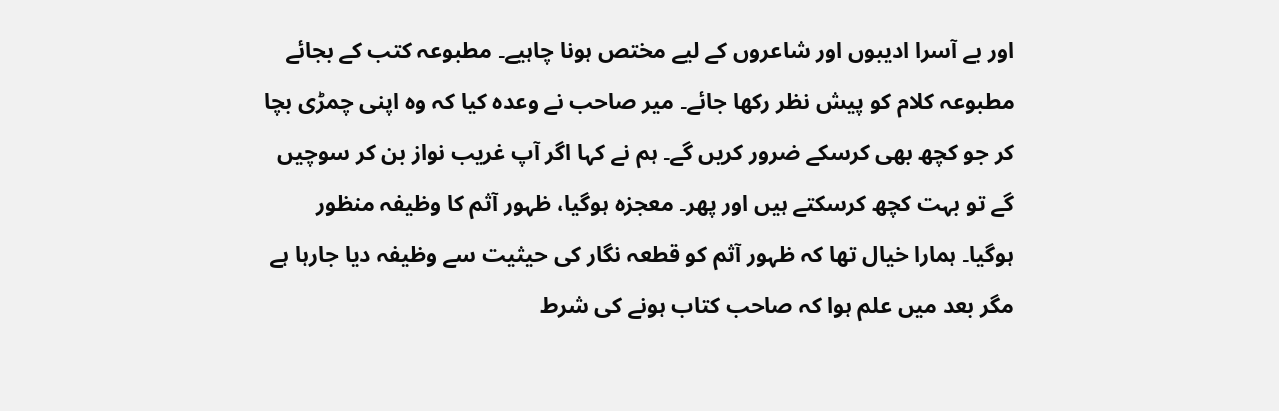اور بے آسرا ادیبوں اور شاعروں کے لیے مختص ہونا چاہیے۔ مطبوعہ کتب کے بجائے مطبوعہ کلام کو پیش نظر رکھا جائے۔ میر صاحب نے وعدہ کیا کہ وہ اپنی چمڑی بچا کر جو کچھ بھی کرسکے ضرور کریں گے۔ ہم نے کہا اگر آپ غریب نواز بن کر سوچیں گے تو بہت کچھ کرسکتے ہیں اور پھر۔ معجزہ ہوگیا، ظہور آثم کا وظیفہ منظور ہوگیا۔ ہمارا خیال تھا کہ ظہور آثم کو قطعہ نگار کی حیثیت سے وظیفہ دیا جارہا ہے مگر بعد میں علم ہوا کہ صاحب کتاب ہونے کی شرط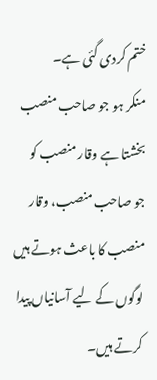ختم کردی گئی ہے۔
منکر ہو جو صاحب منصب
بخشتا ہے وقار منصب کو
جو صاحب منصب، وقار منصب کا باعث ہوتے ہیں لوگوں کے لیے آسانیاں پیدا کرتے ہیں۔